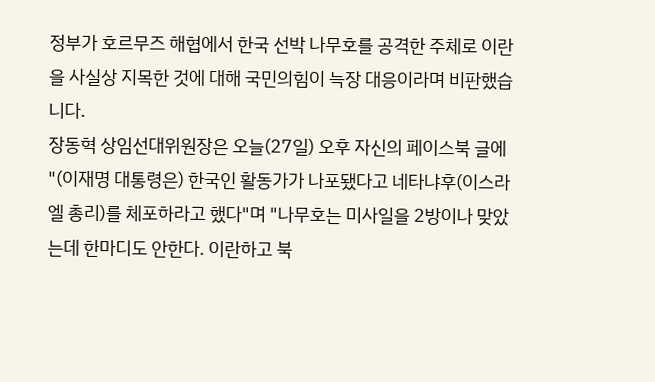정부가 호르무즈 해협에서 한국 선박 나무호를 공격한 주체로 이란을 사실상 지목한 것에 대해 국민의힘이 늑장 대응이라며 비판했습니다.
장동혁 상임선대위원장은 오늘(27일) 오후 자신의 페이스북 글에 "(이재명 대통령은) 한국인 활동가가 나포됐다고 네타냐후(이스라엘 총리)를 체포하라고 했다"며 "나무호는 미사일을 2방이나 맞았는데 한마디도 안한다. 이란하고 북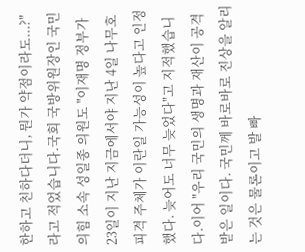한하고 친하다더니, 뭔가 약점이라도...?"라고 적었습니다.국회 국방위원장인 국민의힘 소속 성일종 의원도 "이재명 정부가 23일이 지난 지금에서야 지난 4일 나무호 피격 주체가 이란일 가능성이 높다고 인정했다. 늦어도 너무 늦었다"고 지적했습니다.이어 "우리 국민의 생명과 재산이 공격받은 일이다. 국민께 바로바로 진상을 알리는 것은 물론이고 발 빠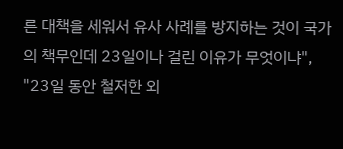른 대책을 세워서 유사 사례를 방지하는 것이 국가의 책무인데 23일이나 걸린 이유가 무엇이냐", "23일 동안 철저한 외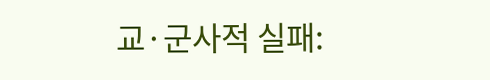교·군사적 실패: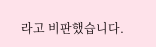라고 비판했습니다.